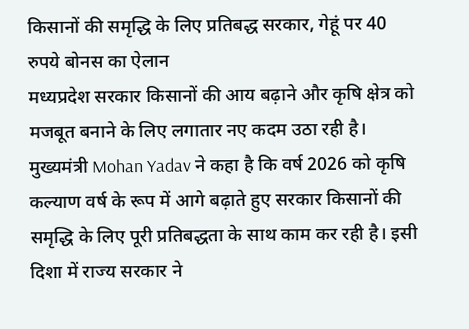किसानों की समृद्धि के लिए प्रतिबद्ध सरकार, गेहूं पर 40 रुपये बोनस का ऐलान
मध्यप्रदेश सरकार किसानों की आय बढ़ाने और कृषि क्षेत्र को मजबूत बनाने के लिए लगातार नए कदम उठा रही है। मुख्यमंत्री Mohan Yadav ने कहा है कि वर्ष 2026 को कृषि कल्याण वर्ष के रूप में आगे बढ़ाते हुए सरकार किसानों की समृद्धि के लिए पूरी प्रतिबद्धता के साथ काम कर रही है। इसी दिशा में राज्य सरकार ने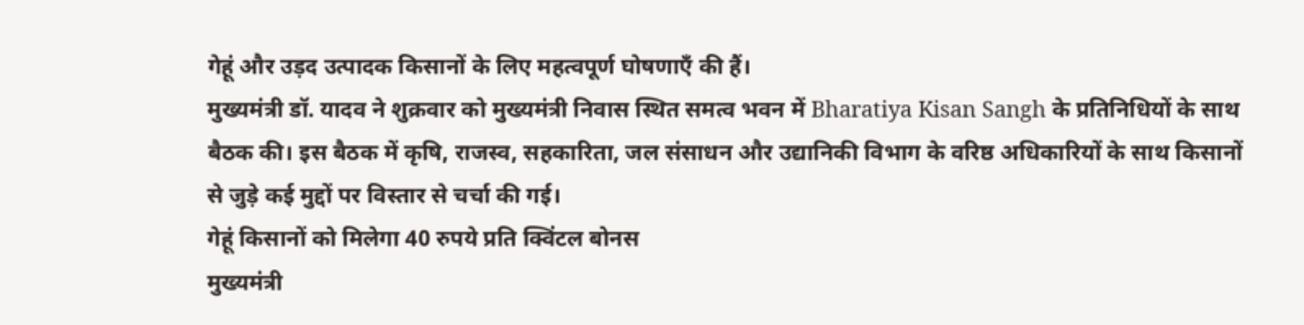गेहूं और उड़द उत्पादक किसानों के लिए महत्वपूर्ण घोषणाएँ की हैं।
मुख्यमंत्री डॉ. यादव ने शुक्रवार को मुख्यमंत्री निवास स्थित समत्व भवन में Bharatiya Kisan Sangh के प्रतिनिधियों के साथ बैठक की। इस बैठक में कृषि, राजस्व, सहकारिता, जल संसाधन और उद्यानिकी विभाग के वरिष्ठ अधिकारियों के साथ किसानों से जुड़े कई मुद्दों पर विस्तार से चर्चा की गई।
गेहूं किसानों को मिलेगा 40 रुपये प्रति क्विंटल बोनस
मुख्यमंत्री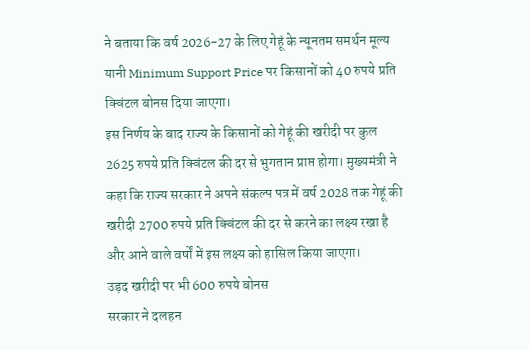ने बताया कि वर्ष 2026-27 के लिए गेहूं के न्यूनतम समर्थन मूल्य यानी Minimum Support Price पर किसानों को 40 रुपये प्रति क्विंटल बोनस दिया जाएगा।
इस निर्णय के बाद राज्य के किसानों को गेहूं की खरीदी पर कुल 2625 रुपये प्रति क्विंटल की दर से भुगतान प्राप्त होगा। मुख्यमंत्री ने कहा कि राज्य सरकार ने अपने संकल्प पत्र में वर्ष 2028 तक गेहूं की खरीदी 2700 रुपये प्रति क्विंटल की दर से करने का लक्ष्य रखा है और आने वाले वर्षों में इस लक्ष्य को हासिल किया जाएगा।
उड़द खरीदी पर भी 600 रुपये बोनस
सरकार ने दलहन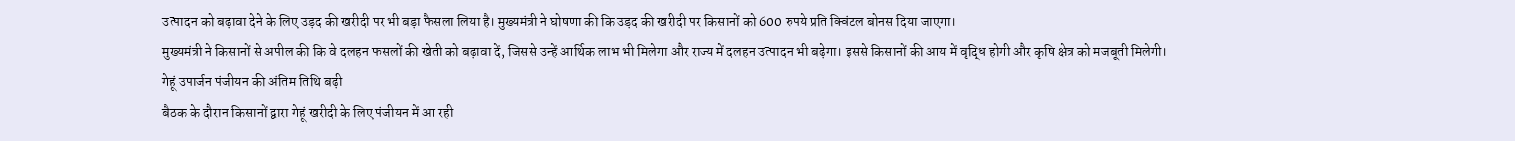उत्पादन को बढ़ावा देने के लिए उड़द की खरीदी पर भी बड़ा फैसला लिया है। मुख्यमंत्री ने घोषणा की कि उड़द की खरीदी पर किसानों को 600 रुपये प्रति क्विंटल बोनस दिया जाएगा।
मुख्यमंत्री ने किसानों से अपील की कि वे दलहन फसलों की खेती को बढ़ावा दें, जिससे उन्हें आर्थिक लाभ भी मिलेगा और राज्य में दलहन उत्पादन भी बढ़ेगा। इससे किसानों की आय में वृद्धि होगी और कृषि क्षेत्र को मजबूती मिलेगी।
गेहूं उपार्जन पंजीयन की अंतिम तिथि बढ़ी
बैठक के दौरान किसानों द्वारा गेहूं खरीदी के लिए पंजीयन में आ रही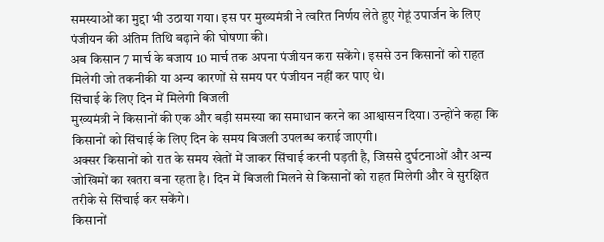समस्याओं का मुद्दा भी उठाया गया। इस पर मुख्यमंत्री ने त्वरित निर्णय लेते हुए गेहूं उपार्जन के लिए पंजीयन की अंतिम तिथि बढ़ाने की घोषणा की।
अब किसान 7 मार्च के बजाय 10 मार्च तक अपना पंजीयन करा सकेंगे। इससे उन किसानों को राहत मिलेगी जो तकनीकी या अन्य कारणों से समय पर पंजीयन नहीं कर पाए थे।
सिंचाई के लिए दिन में मिलेगी बिजली
मुख्यमंत्री ने किसानों की एक और बड़ी समस्या का समाधान करने का आश्वासन दिया। उन्होंने कहा कि किसानों को सिंचाई के लिए दिन के समय बिजली उपलब्ध कराई जाएगी।
अक्सर किसानों को रात के समय खेतों में जाकर सिंचाई करनी पड़ती है, जिससे दुर्घटनाओं और अन्य जोखिमों का खतरा बना रहता है। दिन में बिजली मिलने से किसानों को राहत मिलेगी और वे सुरक्षित तरीके से सिंचाई कर सकेंगे।
किसानों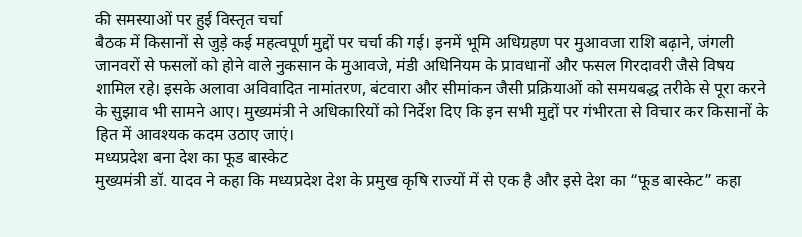की समस्याओं पर हुई विस्तृत चर्चा
बैठक में किसानों से जुड़े कई महत्वपूर्ण मुद्दों पर चर्चा की गई। इनमें भूमि अधिग्रहण पर मुआवजा राशि बढ़ाने, जंगली जानवरों से फसलों को होने वाले नुकसान के मुआवजे, मंडी अधिनियम के प्रावधानों और फसल गिरदावरी जैसे विषय शामिल रहे। इसके अलावा अविवादित नामांतरण, बंटवारा और सीमांकन जैसी प्रक्रियाओं को समयबद्ध तरीके से पूरा करने के सुझाव भी सामने आए। मुख्यमंत्री ने अधिकारियों को निर्देश दिए कि इन सभी मुद्दों पर गंभीरता से विचार कर किसानों के हित में आवश्यक कदम उठाए जाएं।
मध्यप्रदेश बना देश का फूड बास्केट
मुख्यमंत्री डॉ. यादव ने कहा कि मध्यप्रदेश देश के प्रमुख कृषि राज्यों में से एक है और इसे देश का “फूड बास्केट” कहा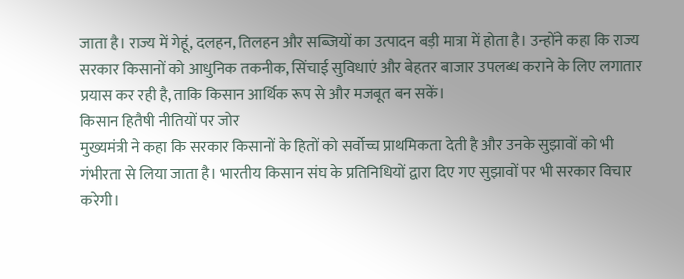जाता है। राज्य में गेहूं, दलहन, तिलहन और सब्जियों का उत्पादन बड़ी मात्रा में होता है। उन्होंने कहा कि राज्य सरकार किसानों को आधुनिक तकनीक, सिंचाई सुविधाएं और बेहतर बाजार उपलब्ध कराने के लिए लगातार प्रयास कर रही है, ताकि किसान आर्थिक रूप से और मजबूत बन सकें।
किसान हितैषी नीतियों पर जोर
मुख्यमंत्री ने कहा कि सरकार किसानों के हितों को सर्वोच्च प्राथमिकता देती है और उनके सुझावों को भी गंभीरता से लिया जाता है। भारतीय किसान संघ के प्रतिनिधियों द्वारा दिए गए सुझावों पर भी सरकार विचार करेगी।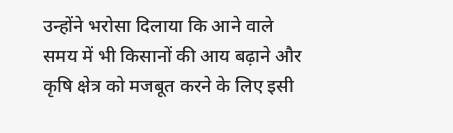उन्होंने भरोसा दिलाया कि आने वाले समय में भी किसानों की आय बढ़ाने और कृषि क्षेत्र को मजबूत करने के लिए इसी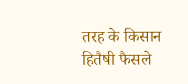तरह के किसान हितैषी फैसले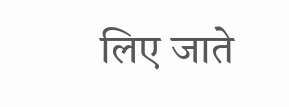लिए जाते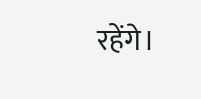रहेंगे।